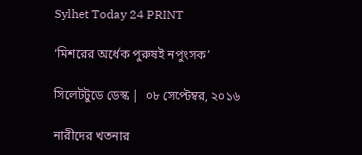Sylhet Today 24 PRINT

‘মিশরের অর্ধেক পুরুষই নপুংসক’

সিলেটটুডে ডেস্ক |  ০৮ সেপ্টেম্বর, ২০১৬

নারীদের খতনার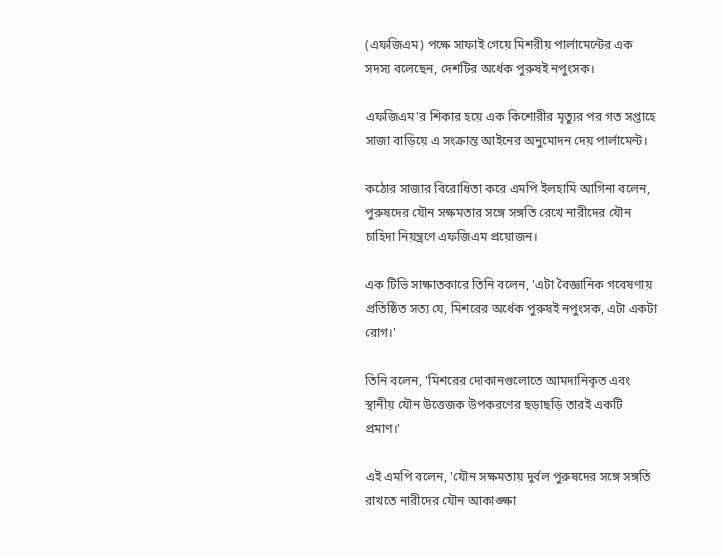(এফজিএম) পক্ষে সাফাই গেয়ে মিশরীয় পার্লামেন্টের এক সদস্য বলেছেন, দেশটির অর্ধেক পুরুষই নপুংসক।

এফজিএম'র শিকার হয়ে এক কিশোরীর মৃত্যুর পর গত সপ্তাহে সাজা বাড়িয়ে এ সংক্রান্ত আইনের অনুমোদন দেয় পার্লামেন্ট।

কঠোর সাজার বিরোধিতা করে এমপি ইলহামি আগিনা বলেন, পুরুষদের যৌন সক্ষমতার সঙ্গে সঙ্গতি রেখে নারীদের যৌন চাহিদা নিয়ন্ত্রণে এফজিএম প্রয়োজন।

এক টিভি সাক্ষাতকারে তিনি বলেন, 'এটা বৈজ্ঞানিক গবেষণায় প্রতিষ্ঠিত সত্য যে, মিশরের অর্ধেক পুরুষই নপুংসক, এটা একটা রোগ।'

তিনি বলেন, 'মিশরের দোকানগুলোতে আমদানিকৃত এবং স্থানীয় যৌন উত্তেজক উপকরণের ছড়াছড়ি তারই একটি প্রমাণ।'

এই এমপি বলেন, 'যৌন সক্ষমতায় দুর্বল পুরুষদের সঙ্গে সঙ্গতি রাখতে নারীদের যৌন আকাঙ্ক্ষা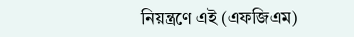নিয়ন্ত্রণে এই (এফজিএম)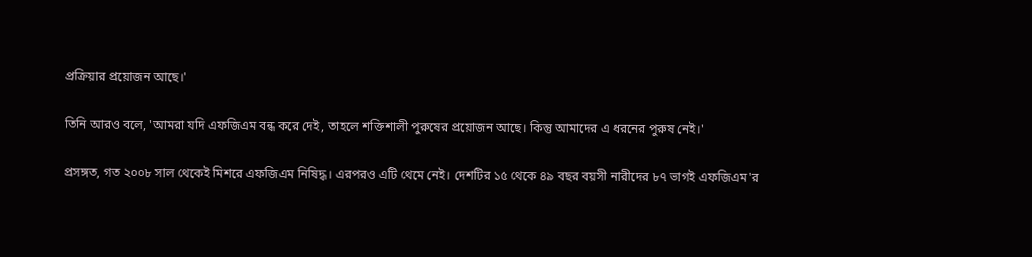প্রক্রিয়ার প্রয়োজন আছে।'

তিনি আরও বলে, 'আমরা যদি এফজিএম বন্ধ করে দেই, তাহলে শক্তিশালী পুরুষের প্রয়োজন আছে। কিন্তু আমাদের এ ধরনের পুরুষ নেই।'

প্রসঙ্গত, গত ২০০৮ সাল থেকেই মিশরে এফজিএম নিষিদ্ধ। এরপরও এটি থেমে নেই। দেশটির ১৫ থেকে ৪৯ বছর বয়সী নারীদের ৮৭ ভাগই এফজিএম'র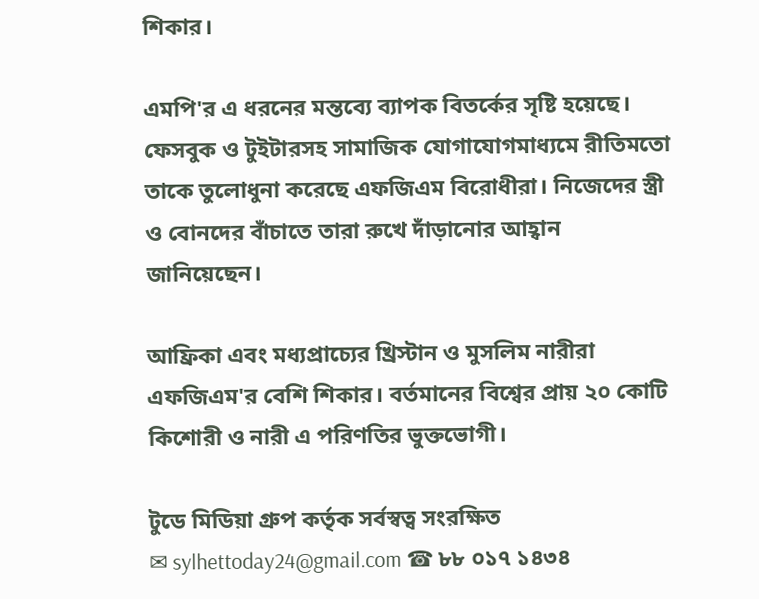শিকার।

এমপি'র এ ধরনের মন্তব্যে ব্যাপক বিতর্কের সৃষ্টি হয়েছে। ফেসবুক ও টুইটারসহ সামাজিক যোগাযোগমাধ্যমে রীতিমতো তাকে তুলোধুনা করেছে এফজিএম বিরোধীরা। নিজেদের স্ত্রী ও বোনদের বাঁচাতে তারা রুখে দাঁড়ানোর আহ্বান জানিয়েছেন।

আফ্রিকা এবং মধ্যপ্রাচ্যের খ্রিস্টান ও মুসলিম নারীরা এফজিএম'র বেশি শিকার। বর্তমানের বিশ্বের প্রায় ২০ কোটি কিশোরী ও নারী এ পরিণতির ভুক্তভোগী।

টুডে মিডিয়া গ্রুপ কর্তৃক সর্বস্বত্ব সংরক্ষিত
✉ sylhettoday24@gmail.com ☎ ৮৮ ০১৭ ১৪৩৪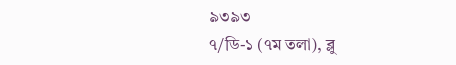৯৩৯৩
৭/ডি-১ (৭ম তলা), ব্লু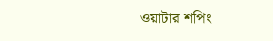ওয়াটার শপিং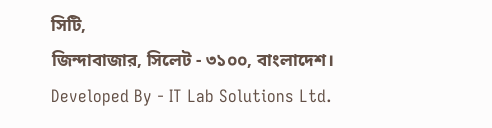সিটি,
জিন্দাবাজার, সিলেট - ৩১০০, বাংলাদেশ।
Developed By - IT Lab Solutions Ltd.